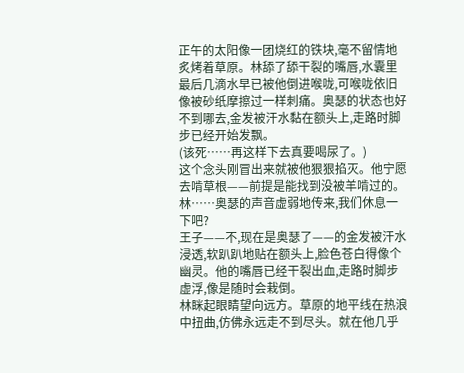正午的太阳像一团烧红的铁块,毫不留情地炙烤着草原。林舔了舔干裂的嘴唇,水囊里最后几滴水早已被他倒进喉咙,可喉咙依旧像被砂纸摩擦过一样刺痛。奥瑟的状态也好不到哪去,金发被汗水黏在额头上,走路时脚步已经开始发飘。
(该死……再这样下去真要喝尿了。)
这个念头刚冒出来就被他狠狠掐灭。他宁愿去啃草根——前提是能找到没被羊啃过的。
林……奥瑟的声音虚弱地传来,我们休息一下吧?
王子——不,现在是奥瑟了——的金发被汗水浸透,软趴趴地贴在额头上,脸色苍白得像个幽灵。他的嘴唇已经干裂出血,走路时脚步虚浮,像是随时会栽倒。
林眯起眼睛望向远方。草原的地平线在热浪中扭曲,仿佛永远走不到尽头。就在他几乎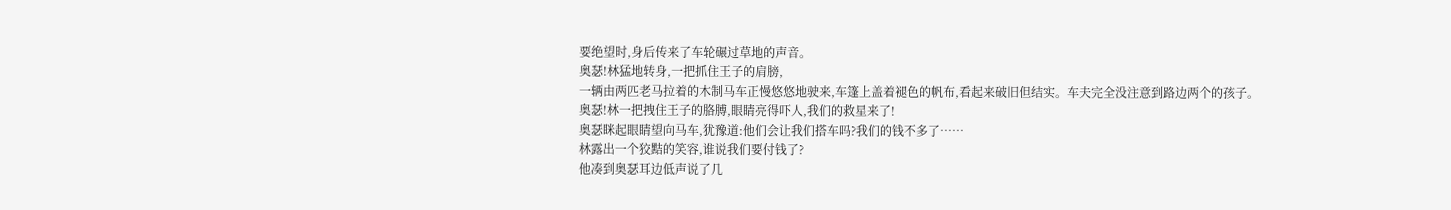要绝望时,身后传来了车轮碾过草地的声音。
奥瑟!林猛地转身,一把抓住王子的肩膀,
一辆由两匹老马拉着的木制马车正慢悠悠地驶来,车篷上盖着褪色的帆布,看起来破旧但结实。车夫完全没注意到路边两个的孩子。
奥瑟!林一把拽住王子的胳膊,眼睛亮得吓人,我们的救星来了!
奥瑟眯起眼睛望向马车,犹豫道:他们会让我们搭车吗?我们的钱不多了……
林露出一个狡黠的笑容,谁说我们要付钱了?
他凑到奥瑟耳边低声说了几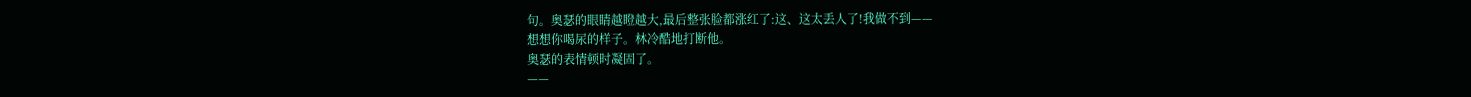句。奥瑟的眼睛越瞪越大,最后整张脸都涨红了:这、这太丢人了!我做不到——
想想你喝尿的样子。林冷酷地打断他。
奥瑟的表情顿时凝固了。
——